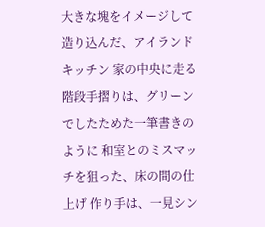大きな塊をイメージして造り込んだ、アイランドキッチン 家の中央に走る階段手摺りは、グリーンでしたためた一筆書きのように 和室とのミスマッチを狙った、床の間の仕上げ 作り手は、一見シン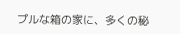プルな箱の家に、多くの秘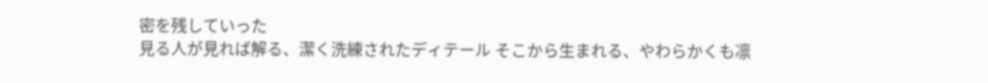密を残していった
見る人が見れば解る、潔く洗練されたディテール そこから生まれる、やわらかくも凛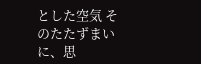とした空気 そのたたずまいに、思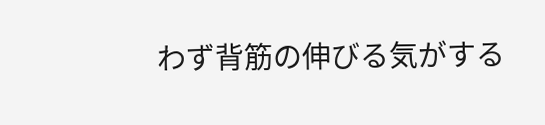わず背筋の伸びる気がする